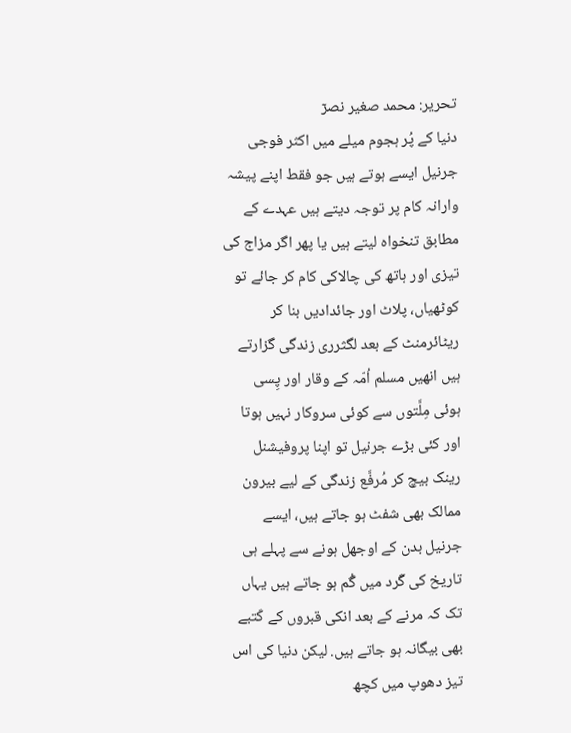تحریر: محمد صغير نصرٓ
دنیا کے پُر ہجوم میلے میں اکثر فوجی جرنیل ایسے ہوتے ہیں جو فقط اپنے پیشہ وارانہ کام پر توجہ دیتے ہیں عہدے کے مطابق تنخواہ لیتے ہیں یا پھر اگر مزاج کی تیزی اور ہاتھ کی چالاکی کام کر جائے تو کوٹھیاں، پلاٹ اور جائدادیں بنا کر ریٹائرمنٹ کے بعد لگثرری زندگی گزارتے ہیں انھیں مسلم اُمّہ کے وقار اور پِسی ہوئی مِلَّتوں سے کوئی سروکار نہیں ہوتا اور کئی بڑے جرنیل تو اپنا پروفیشنل رینک بیچ کر مُرفَّع زندگی کے لیے بیرون ممالک بھی شفٹ ہو جاتے ہیں، ایسے جرنیل بدن کے اوجھل ہونے سے پہلے ہی تاریخ کی گَرد میں گُم ہو جاتے ہیں یہاں تک کہ مرنے کے بعد انکی قبروں کے کَتبے بھی بیگانہ ہو جاتے ہیں. لیکن دنیا کی اس تیز دھوپ میں کچھ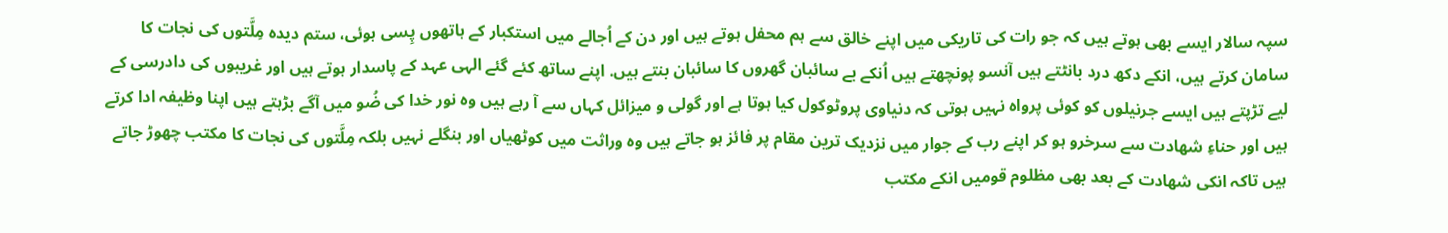سپہ سالار ایسے بھی ہوتے ہیں کہ جو رات کی تاریکی میں اپنے خالق سے ہم محفل ہوتے ہیں اور دن کے اُجالے میں استکبار کے ہاتھوں پِسی ہوئی، ستم دیدہ مِلَّتوں کی نجات کا سامان کرتے ہیں، انکے دکھ درد بانٹتے ہیں آنسو پونچھتے ہیں اُنکے بے سائبان گھروں کا سائبان بنتے ہیں. اپنے ساتھ کئے گئے الہی عہد کے پاسدار ہوتے ہیں اور غریبوں کی دادرسی کے لیے تڑپتے ہیں ایسے جرنیلوں کو کوئی پرواہ نہیں ہوتی کہ دنیاوی پروٹوکول کیا ہوتا ہے اور گولی و میزائل کہاں سے آ رہے ہیں وہ نور خدا کی ضُو میں آگے بڑہتے ہیں اپنا وظیفہ ادا کرتے ہیں اور حناءِ شھادت سے سرخرو ہو کر اپنے رب کے جوار میں نزدیک ترین مقام پر فائز ہو جاتے ہیں وہ وراثت میں کوٹھیاں اور بنگلے نہیں بلکہ مِلَّتوں کی نجات کا مکتب چھوڑ جاتے ہیں تاکہ انکی شھادت کے بعد بھی مظلوم قومیں انکے مکتب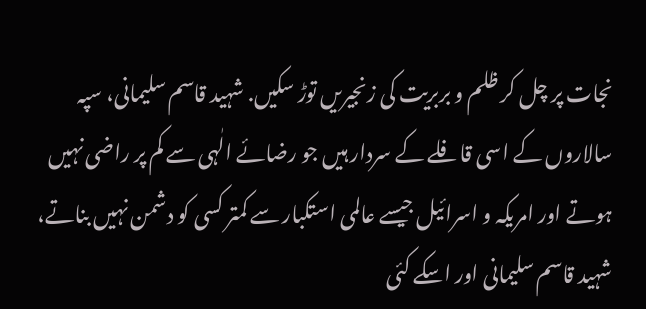نجات پر چل کر ظلم و بربریت کی زنجیریں توڑ سکیں. شہید قاسم سلیمانی، سپہ سالاروں کے اسی قافلے کے سردار ہیں جو رضائے الٰہی سے کم پر راضی نہیں ہوتے اور امریکہ و اسرائیل جیسے عالمی استکبار سے کمتر کسی کو دشمن نہیں بناتے، شہید قاسم سلیمانی اور اسکے کئی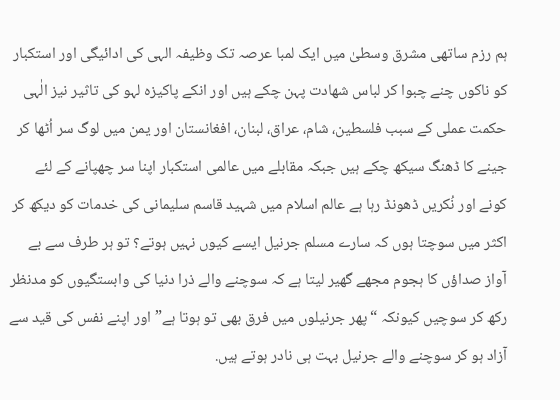ہم رزم ساتھی مشرق وسطیٰ میں ایک لمبا عرصہ تک وظیفہ الہی کی ادائیگی اور استکبار کو ناکوں چنے چبوا کر لباس شھادت پہن چکے ہیں اور انکے پاکیزہ لہو کی تاثیر نیز الٰہی حکمت عملی کے سبب فلسطین، شام، عراق، لبنان، افغانستان اور یمن میں لوگ سر اُٹھا کر جینے کا ڈھنگ سیکھ چکے ہیں جبکہ مقابلے میں عالمی استکبار اپنا سر چھپانے کے لئے کونے اور نُکریں ڈھونڈ رہا ہے عالم اسلام میں شہید قاسم سلیمانی کی خدمات کو دیکھ کر اکثر میں سوچتا ہوں کہ سارے مسلم جرنیل ایسے کیوں نہیں ہوتے؟ تو ہر طرف سے بے آواز صداؤں کا ہجوم مجھے گھیر لیتا ہے کہ سوچنے والے ذرا دنیا کی وابستگیوں کو مدنظر رکھ کر سوچیں کیونکہ “پھر جرنیلوں میں فرق بھی تو ہوتا ہے” اور اپنے نفس کی قید سے آزاد ہو کر سوچنے والے جرنیل بہت ہی نادر ہوتے ہیں.